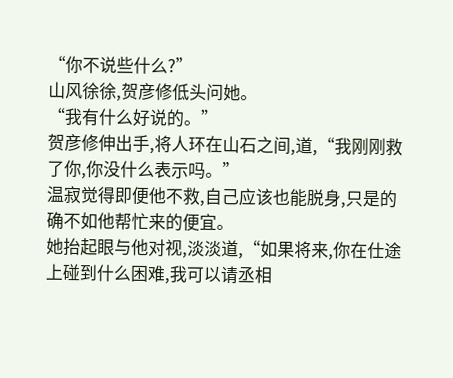“你不说些什么?”
山风徐徐,贺彦修低头问她。
“我有什么好说的。”
贺彦修伸出手,将人环在山石之间,道,“我刚刚救了你,你没什么表示吗。”
温寂觉得即便他不救,自己应该也能脱身,只是的确不如他帮忙来的便宜。
她抬起眼与他对视,淡淡道,“如果将来,你在仕途上碰到什么困难,我可以请丞相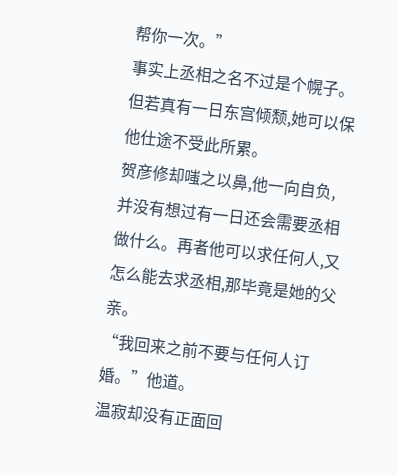帮你一次。”
事实上丞相之名不过是个幌子。但若真有一日东宫倾颓,她可以保他仕途不受此所累。
贺彦修却嗤之以鼻,他一向自负,并没有想过有一日还会需要丞相做什么。再者他可以求任何人,又怎么能去求丞相,那毕竟是她的父亲。
“我回来之前不要与任何人订婚。”他道。
温寂却没有正面回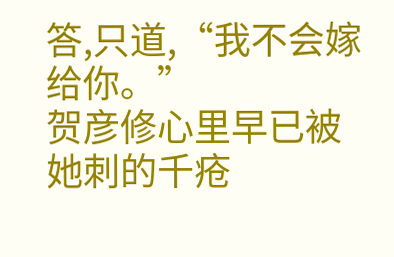答,只道,“我不会嫁给你。”
贺彦修心里早已被她刺的千疮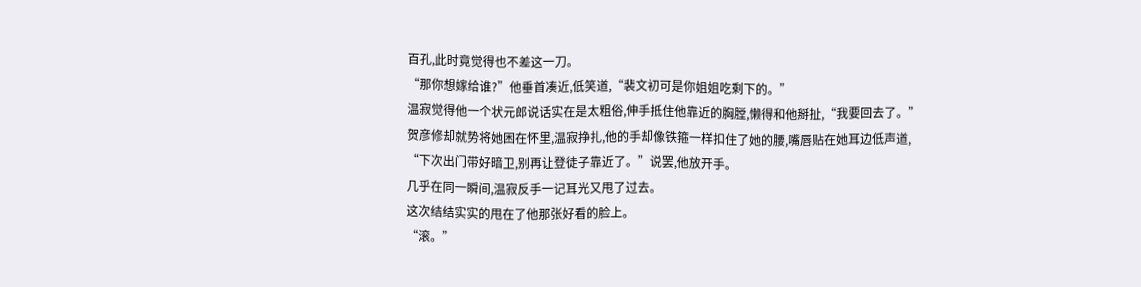百孔,此时竟觉得也不差这一刀。
“那你想嫁给谁?”他垂首凑近,低笑道,“裴文初可是你姐姐吃剩下的。”
温寂觉得他一个状元郎说话实在是太粗俗,伸手抵住他靠近的胸膛,懒得和他掰扯,“我要回去了。”
贺彦修却就势将她困在怀里,温寂挣扎,他的手却像铁箍一样扣住了她的腰,嘴唇贴在她耳边低声道,
“下次出门带好暗卫,别再让登徒子靠近了。”说罢,他放开手。
几乎在同一瞬间,温寂反手一记耳光又甩了过去。
这次结结实实的甩在了他那张好看的脸上。
“滚。”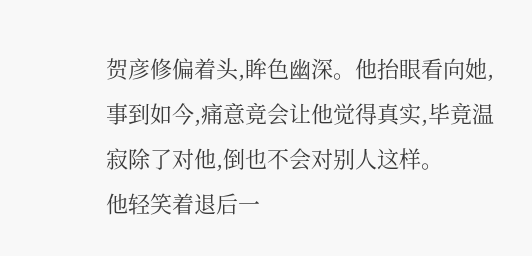贺彦修偏着头,眸色幽深。他抬眼看向她,事到如今,痛意竟会让他觉得真实,毕竟温寂除了对他,倒也不会对别人这样。
他轻笑着退后一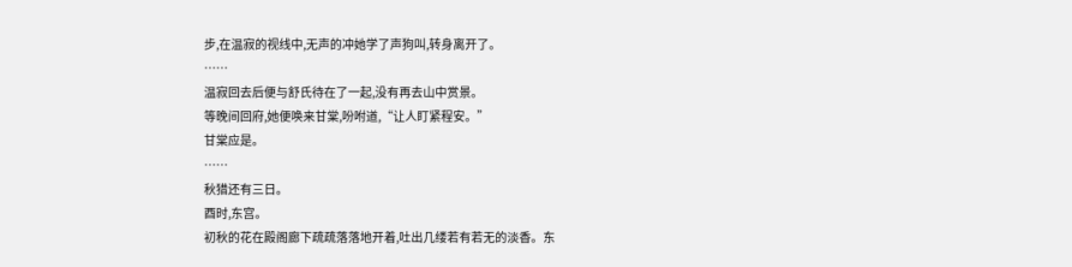步,在温寂的视线中,无声的冲她学了声狗叫,转身离开了。
……
温寂回去后便与舒氏待在了一起,没有再去山中赏景。
等晚间回府,她便唤来甘棠,吩咐道,“让人盯紧程安。”
甘棠应是。
……
秋猎还有三日。
酉时,东宫。
初秋的花在殿阁廊下疏疏落落地开着,吐出几缕若有若无的淡香。东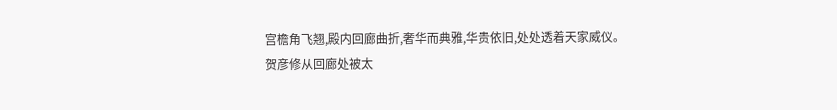宫檐角飞翘,殿内回廊曲折,奢华而典雅,华贵依旧,处处透着天家威仪。
贺彦修从回廊处被太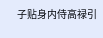子贴身内侍高禄引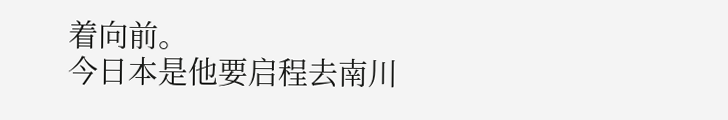着向前。
今日本是他要启程去南川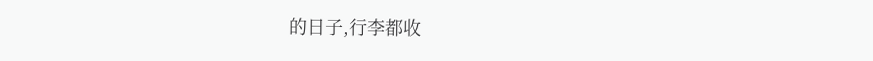的日子,行李都收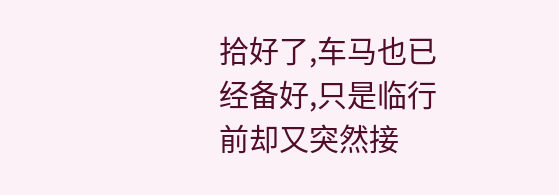拾好了,车马也已经备好,只是临行前却又突然接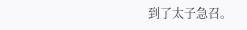到了太子急召。